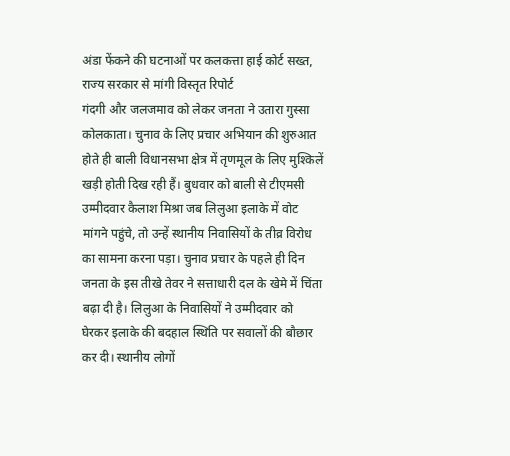अंडा फेंकने की घटनाओं पर कलकत्ता हाई कोर्ट सख्त, राज्य सरकार से मांगी विस्तृत रिपोर्ट
गंदगी और जलजमाव को लेकर जनता ने उतारा गुस्सा
कोलकाता। चुनाव के लिए प्रचार अभियान की शुरुआत होते ही बाली विधानसभा क्षेत्र में तृणमूल के लिए मुश्किलें खड़ी होती दिख रही हैं। बुधवार को बाली से टीएमसी उम्मीदवार कैलाश मिश्रा जब लिलुआ इलाके में वोट मांगने पहुंचे, तो उन्हें स्थानीय निवासियों के तीव्र विरोध का सामना करना पड़ा। चुनाव प्रचार के पहले ही दिन जनता के इस तीखे तेवर ने सत्ताधारी दल के खेमे में चिंता बढ़ा दी है। लिलुआ के निवासियों ने उम्मीदवार को घेरकर इलाके की बदहाल स्थिति पर सवालों की बौछार कर दी। स्थानीय लोगों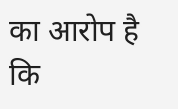का आरोप है कि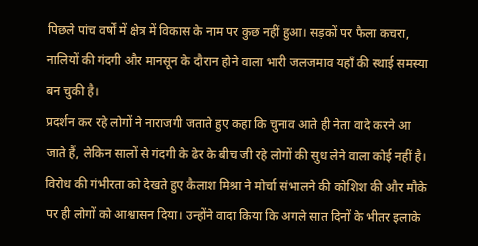पिछले पांच वर्षों में क्षेत्र में विकास के नाम पर कुछ नहीं हुआ। सड़कों पर फैला कचरा, नालियों की गंदगी और मानसून के दौरान होने वाला भारी जलजमाव यहाँ की स्थाई समस्या बन चुकी है।
प्रदर्शन कर रहे लोगों ने नाराजगी जताते हुए कहा कि चुनाव आते ही नेता वादे करने आ जाते हैं, लेकिन सालों से गंदगी के ढेर के बीच जी रहे लोगों की सुध लेने वाला कोई नहीं है। विरोध की गंभीरता को देखते हुए कैलाश मिश्रा ने मोर्चा संभालने की कोशिश की और मौके पर ही लोगों को आश्वासन दिया। उन्होंने वादा किया कि अगले सात दिनों के भीतर इलाके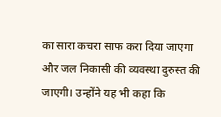का सारा कचरा साफ करा दिया जाएगा और जल निकासी की व्यवस्था दुरुस्त की जाएगी। उन्होंने यह भी कहा कि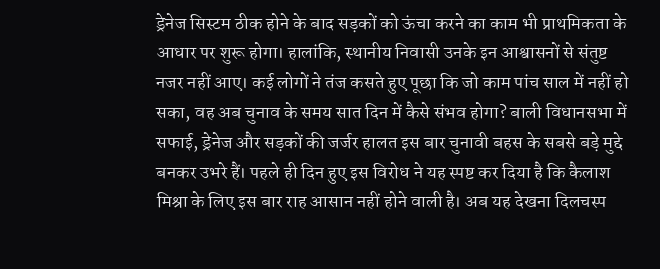ड्रेनेज सिस्टम ठीक होने के बाद सड़कों को ऊंचा करने का काम भी प्राथमिकता के आधार पर शुरू होगा। हालांकि, स्थानीय निवासी उनके इन आश्वासनों से संतुष्ट नजर नहीं आए। कई लोगों ने तंज कसते हुए पूछा कि जो काम पांच साल में नहीं हो सका, वह अब चुनाव के समय सात दिन में कैसे संभव होगा? बाली विधानसभा में सफाई, ड्रेनेज और सड़कों की जर्जर हालत इस बार चुनावी बहस के सबसे बड़े मुद्दे बनकर उभरे हैं। पहले ही दिन हुए इस विरोध ने यह स्पष्ट कर दिया है कि कैलाश मिश्रा के लिए इस बार राह आसान नहीं होने वाली है। अब यह देखना दिलचस्प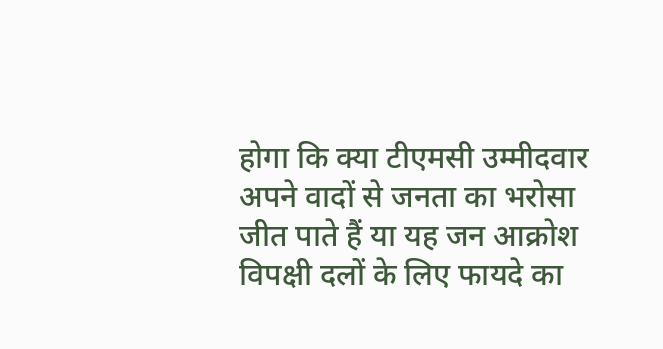होगा कि क्या टीएमसी उम्मीदवार अपने वादों से जनता का भरोसा जीत पाते हैं या यह जन आक्रोश विपक्षी दलों के लिए फायदे का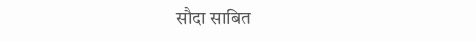सौदा साबित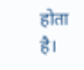होता है।